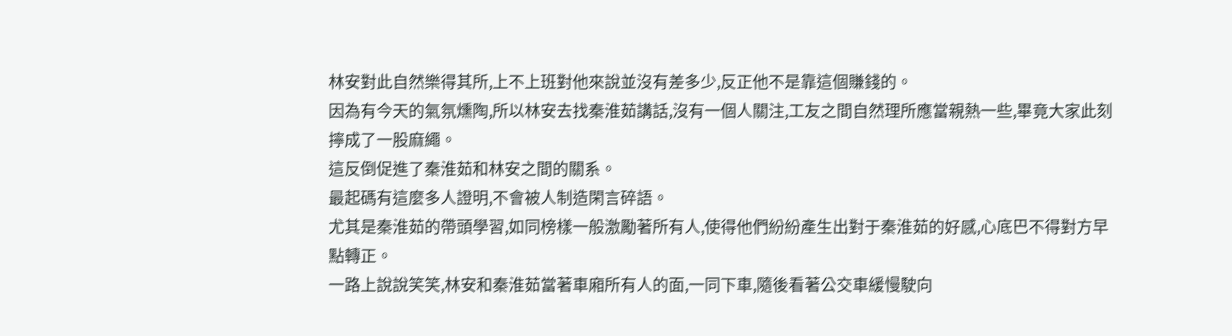林安對此自然樂得其所,上不上班對他來說並沒有差多少,反正他不是靠這個賺錢的。
因為有今天的氣氛燻陶,所以林安去找秦淮茹講話,沒有一個人關注,工友之間自然理所應當親熱一些,畢竟大家此刻擰成了一股麻繩。
這反倒促進了秦淮茹和林安之間的關系。
最起碼有這麼多人證明,不會被人制造閑言碎語。
尤其是秦淮茹的帶頭學習,如同榜樣一般激勵著所有人,使得他們紛紛產生出對于秦淮茹的好感,心底巴不得對方早點轉正。
一路上說說笑笑,林安和秦淮茹當著車廂所有人的面,一同下車,隨後看著公交車緩慢駛向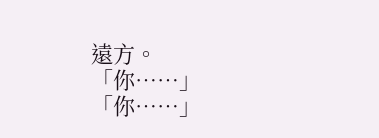遠方。
「你……」
「你……」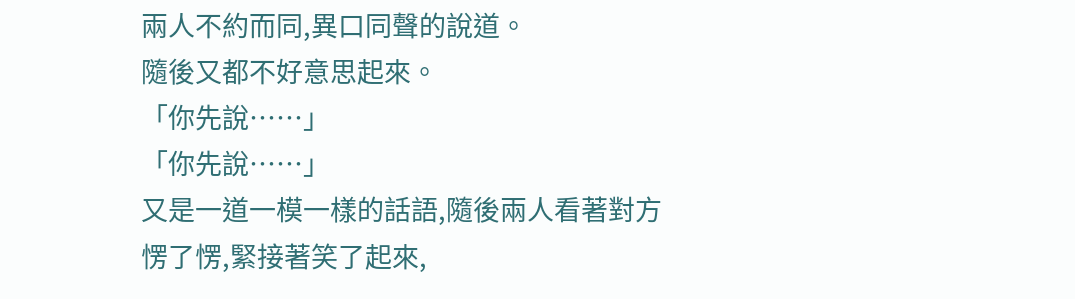兩人不約而同,異口同聲的說道。
隨後又都不好意思起來。
「你先說……」
「你先說……」
又是一道一模一樣的話語,隨後兩人看著對方愣了愣,緊接著笑了起來,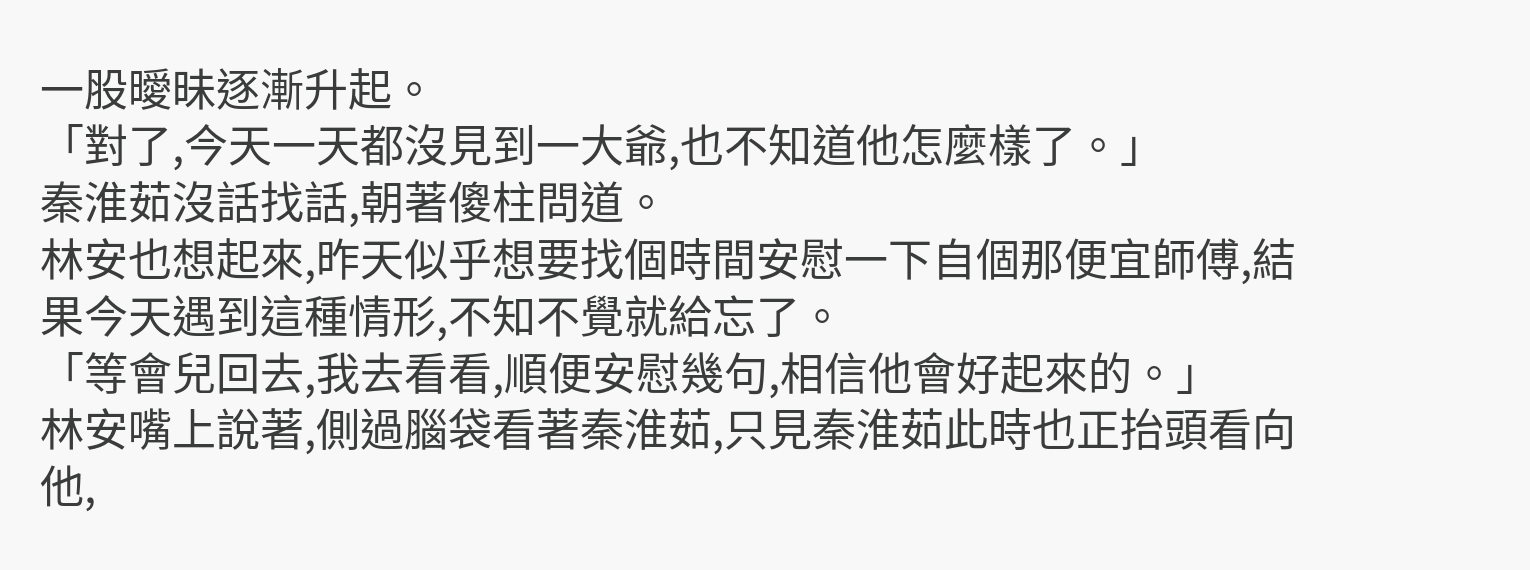一股曖昧逐漸升起。
「對了,今天一天都沒見到一大爺,也不知道他怎麼樣了。」
秦淮茹沒話找話,朝著傻柱問道。
林安也想起來,昨天似乎想要找個時間安慰一下自個那便宜師傅,結果今天遇到這種情形,不知不覺就給忘了。
「等會兒回去,我去看看,順便安慰幾句,相信他會好起來的。」
林安嘴上說著,側過腦袋看著秦淮茹,只見秦淮茹此時也正抬頭看向他,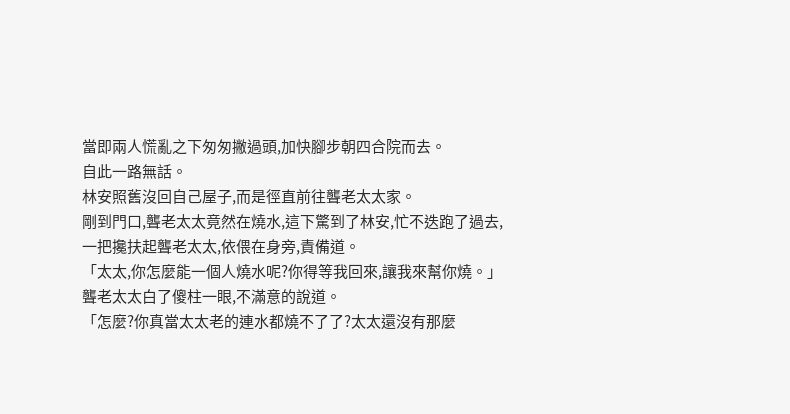當即兩人慌亂之下匆匆撇過頭,加快腳步朝四合院而去。
自此一路無話。
林安照舊沒回自己屋子,而是徑直前往聾老太太家。
剛到門口,聾老太太竟然在燒水,這下驚到了林安,忙不迭跑了過去,一把攙扶起聾老太太,依偎在身旁,責備道。
「太太,你怎麼能一個人燒水呢?你得等我回來,讓我來幫你燒。」
聾老太太白了傻柱一眼,不滿意的說道。
「怎麼?你真當太太老的連水都燒不了了?太太還沒有那麼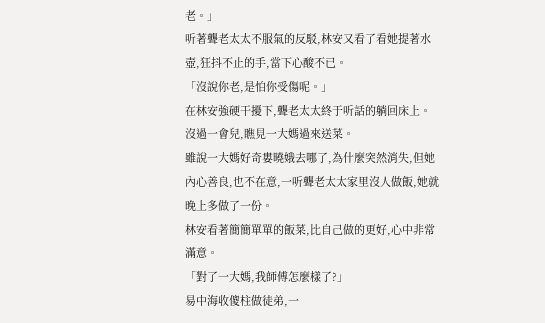老。」
听著聾老太太不服氣的反駁,林安又看了看她提著水壺,狂抖不止的手,當下心酸不已。
「沒說你老,是怕你受傷呢。」
在林安強硬干擾下,聾老太太終于听話的躺回床上。
沒過一會兒,瞧見一大媽過來送菜。
雖說一大媽好奇婁曉娥去哪了,為什麼突然消失,但她內心善良,也不在意,一听聾老太太家里沒人做飯,她就晚上多做了一份。
林安看著簡簡單單的飯菜,比自己做的更好,心中非常滿意。
「對了一大媽,我師傅怎麼樣了?」
易中海收傻柱做徒弟,一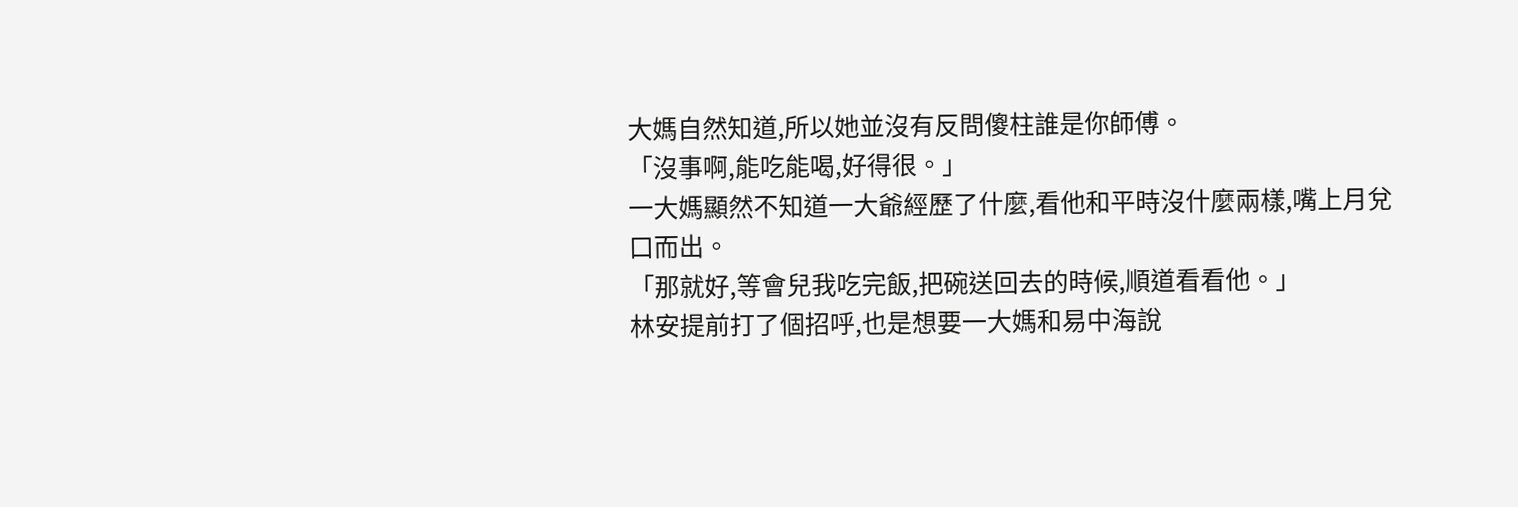大媽自然知道,所以她並沒有反問傻柱誰是你師傅。
「沒事啊,能吃能喝,好得很。」
一大媽顯然不知道一大爺經歷了什麼,看他和平時沒什麼兩樣,嘴上月兌口而出。
「那就好,等會兒我吃完飯,把碗送回去的時候,順道看看他。」
林安提前打了個招呼,也是想要一大媽和易中海說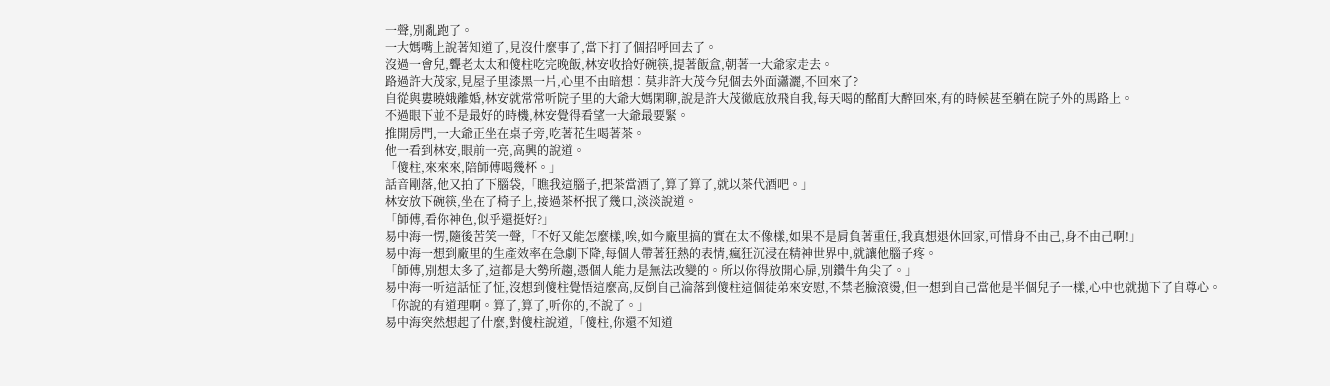一聲,別亂跑了。
一大媽嘴上說著知道了,見沒什麼事了,當下打了個招呼回去了。
沒過一會兒,聾老太太和傻柱吃完晚飯,林安收拾好碗筷,提著飯盒,朝著一大爺家走去。
路過許大茂家,見屋子里漆黑一片,心里不由暗想︰莫非許大茂今兒個去外面瀟灑,不回來了?
自從與婁曉娥離婚,林安就常常听院子里的大爺大媽閑聊,說是許大茂徹底放飛自我,每天喝的酩酊大醉回來,有的時候甚至躺在院子外的馬路上。
不過眼下並不是最好的時機,林安覺得看望一大爺最要緊。
推開房門,一大爺正坐在桌子旁,吃著花生喝著茶。
他一看到林安,眼前一亮,高興的說道。
「傻柱,來來來,陪師傅喝幾杯。」
話音剛落,他又拍了下腦袋,「瞧我這腦子,把茶當酒了,算了算了,就以茶代酒吧。」
林安放下碗筷,坐在了椅子上,接過茶杯抿了幾口,淡淡說道。
「師傅,看你神色,似乎還挺好?」
易中海一愣,隨後苦笑一聲,「不好又能怎麼樣,唉,如今廠里搞的實在太不像樣,如果不是肩負著重任,我真想退休回家,可惜身不由己,身不由己啊!」
易中海一想到廠里的生產效率在急劇下降,每個人帶著狂熱的表情,瘋狂沉浸在精神世界中,就讓他腦子疼。
「師傅,別想太多了,這都是大勢所趨,憑個人能力是無法改變的。所以你得放開心扉,別鑽牛角尖了。」
易中海一听這話怔了怔,沒想到傻柱覺悟這麼高,反倒自己淪落到傻柱這個徒弟來安慰,不禁老臉滾燙,但一想到自己當他是半個兒子一樣,心中也就拋下了自尊心。
「你說的有道理啊。算了,算了,听你的,不說了。」
易中海突然想起了什麼,對傻柱說道,「傻柱,你還不知道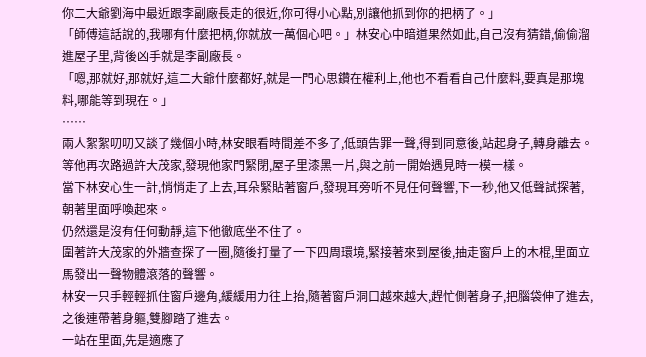你二大爺劉海中最近跟李副廠長走的很近,你可得小心點,別讓他抓到你的把柄了。」
「師傅這話說的,我哪有什麼把柄,你就放一萬個心吧。」林安心中暗道果然如此,自己沒有猜錯,偷偷溜進屋子里,背後凶手就是李副廠長。
「嗯,那就好,那就好,這二大爺什麼都好,就是一門心思鑽在權利上,他也不看看自己什麼料,要真是那塊料,哪能等到現在。」
……
兩人絮絮叨叨又談了幾個小時,林安眼看時間差不多了,低頭告罪一聲,得到同意後,站起身子,轉身離去。
等他再次路過許大茂家,發現他家門緊閉,屋子里漆黑一片,與之前一開始遇見時一模一樣。
當下林安心生一計,悄悄走了上去,耳朵緊貼著窗戶,發現耳旁听不見任何聲響,下一秒,他又低聲試探著,朝著里面呼喚起來。
仍然還是沒有任何動靜,這下他徹底坐不住了。
圍著許大茂家的外牆查探了一圈,隨後打量了一下四周環境,緊接著來到屋後,抽走窗戶上的木棍,里面立馬發出一聲物體滾落的聲響。
林安一只手輕輕抓住窗戶邊角,緩緩用力往上抬,隨著窗戶洞口越來越大,趕忙側著身子,把腦袋伸了進去,之後連帶著身軀,雙腳踏了進去。
一站在里面,先是適應了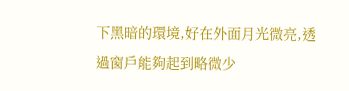下黑暗的環境,好在外面月光微亮,透過窗戶能夠起到略微少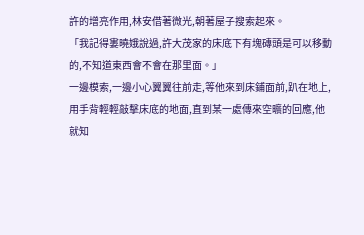許的增亮作用,林安借著微光,朝著屋子搜索起來。
「我記得婁曉娥說過,許大茂家的床底下有塊磚頭是可以移動的,不知道東西會不會在那里面。」
一邊模索,一邊小心翼翼往前走,等他來到床鋪面前,趴在地上,用手背輕輕敲擊床底的地面,直到某一處傳來空曠的回應,他就知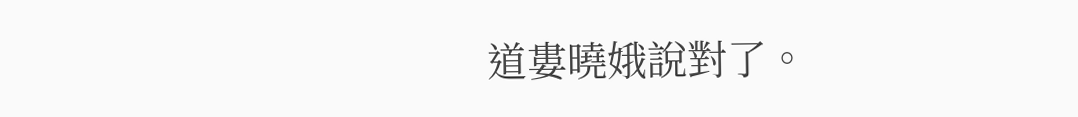道婁曉娥說對了。